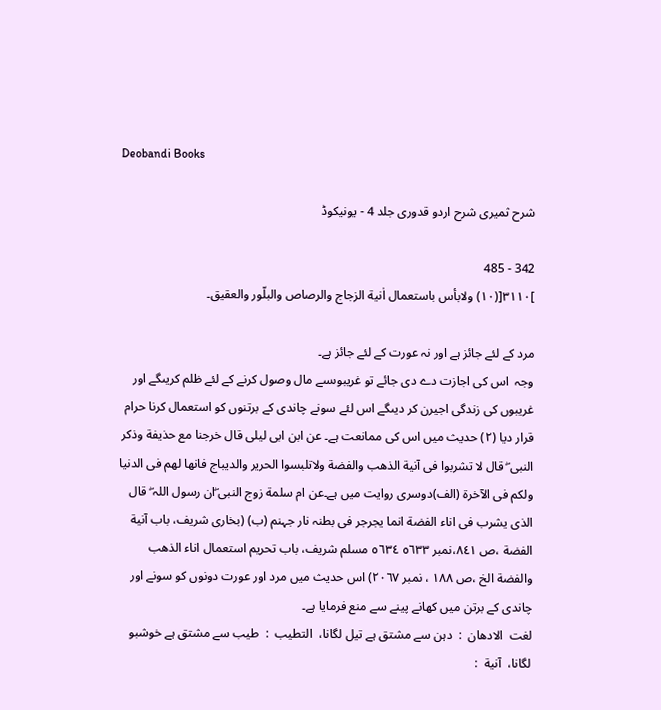Deobandi Books

شرح ثمیری شرح اردو قدوری جلد 4 - یونیکوڈ

342 - 485
]٣١١٠[(١٠) ولابأس باستعمال اٰنیة الزجاج والرصاص والبلّور والعقیق۔

مرد کے لئے جائز ہے اور نہ عورت کے لئے جائز ہے۔
وجہ  اس کی اجازت دے دی جائے تو غریبوںسے مال وصول کرنے کے لئے ظلم کریںگے اور غریبوں کی زندگی اجیرن کر دیںگے اس لئے سونے چاندی کے برتنوں کو استعمال کرنا حرام قرار دیا (٢) حدیث میں اس کی ممانعت ہے۔ عن ابن ابی لیلی قال خرجنا مع حذیفة وذکر النبی ۖ قال لا تشربوا فی آنیة الذھب والفضة ولاتلبسوا الحریر والدیباج فانھا لھم فی الدنیا ولکم فی الآخرة (الف)دوسری روایت میں ہے۔عن ام سلمة زوج النبی ۖان رسول اللہ ۖ قال الذی یشرب فی اناء الفضة انما یجرجر فی بطنہ نار جہنم (ب) (بخاری شریف، باب آنیة الفضة ،ص ٨٤١،نمبر ٥٦٣٣ ٥٦٣٤ مسلم شریف، باب تحریم استعمال اناء الذھب والفضة الخ ،ص ١٨٨ ، نمبر ٢٠٦٧) اس حدیث میں مرد اور عورت دونوں کو سونے اور چاندی کے برتن میں کھانے پینے سے منع فرمایا ہے۔
لغت  الادھان  :  دہن سے مشتق ہے تیل لگانا،  التطیب  :  طیب سے مشتق ہے خوشبو لگانا،  آنیة  :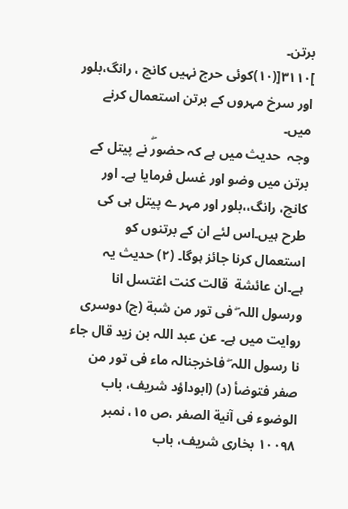برتن۔
]٣١١٠[(١٠)کوئی حرج نہیں کانچ ، رانگ،بلور اور سرخ مہروں کے برتن استعمال کرنے میں۔
وجہ  حدیث میں ہے کہ حضورۖ نے پیتل کے برتن میں وضو اور غسل فرمایا ہے۔ اور کانچ، رانگ،،بلور اور مہر ے پیتل ہی کی طرح ہیں۔اس لئے ان کے برتنوں کو استعمال کرنا جائز ہوگا۔ (٢) حدیث یہ ہے۔ان عائشة  قالت کنت اغتسل انا ورسول اللہ ۖ فی تور من شبة (ج) دوسری روایت میں ہے۔ عن عبد اللہ بن زید قال جاء نا رسول اللہ ۖ فاخرجنالہ ماء فی تور من صفر فتوضأ (د) (ابوداؤد شریف، باب الوضوء فی آنیة الصفر ،ص ١٥، نمبر ١٠٠٩٨ بخاری شریف، باب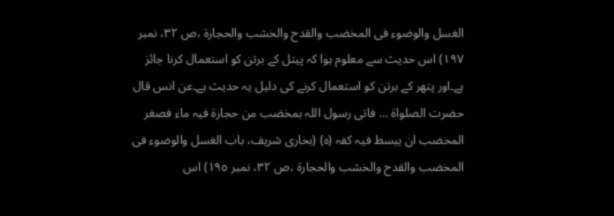الغسل والوضوء فی المخضب والقدح والخشب والحجارة ،ص ٣٢، نمبر ١٩٧) اس حدیث سے معلوم ہوا کہ پیتل کے برتن کو استعمال کرنا جائز ہے۔اور پتھر کے برتن کو استعمال کرنے کی دلیل یہ حدیث ہے۔عن انس قال حضرت الصلواة ... فاتی رسول اللہ بمخضب من حجارة فیہ ماء فصغر المخضب ان یبسط فیہ کفہ (ہ) (بخاری شریف، باب الغسل والوضوء فی المخضب والقدح والخشب والحجارة ،ص ٣٢، نمبر ١٩٥) اس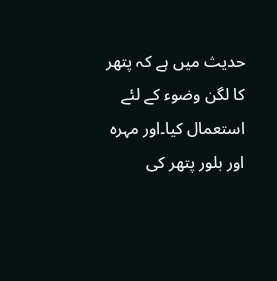حدیث میں ہے کہ پتھر کا لگن وضوء کے لئے استعمال کیا۔اور مہرہ اور بلور پتھر کی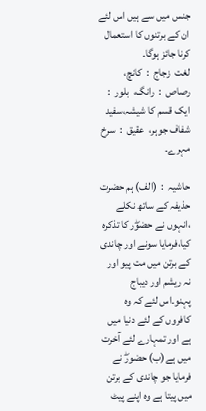جنس میں سے ہیں اس لئے ان کے برتنوں کا استعمال کرنا جائز ہوگا۔
لغت  زجاج  :  کانچ،  رصاص  :  رانگ،  بلور  :  ایک قسم کا شیشہ،سفید شفاف جوہر،  عقیق  :  سرخ مہرے۔

حاشیہ  :  (الف) ہم حضرت حذیفہ کے ساتھ نکلے ،انہوں نے حضوۖر کا تذکرہ کیا،فرمایا سونے اور چاندی کے برتن میں مت پیو اور نہ ریشم اور دیباج پہنو۔اس لئے کہ وہ کافروں کے لئے دنیا میں ہے اور تمہارے لئے آخرت میں ہے(ب) حضورۖ نے فرمایا جو چاندی کے برتن میں پیتا ہے وہ اپنے پیٹ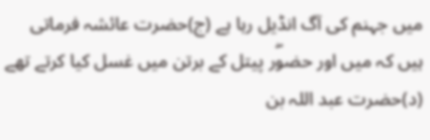میں جہنم کی آگ انڈیل رہا ہے (ج)حضرت عائشہ فرماتی ہیں کہ میں اور حضوۖر پیتل کے برتن میں غسل کیا کرتے تھے (د)حضرت عبد اللہ بن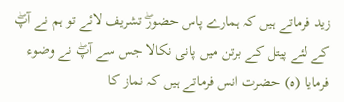زید فرماتے ہیں کہ ہمارے پاس حضورۖ تشریف لائے تو ہم نے آپۖ کے لئے پیتل کے برتن میں پانی نکالا جس سے آپۖ نے وضوء فرمایا (ہ) حضرت انس فرماتے ہیں کہ نماز کا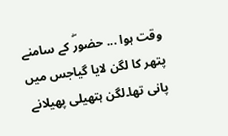وقت ہوا ... حضورۖ کے سامنے پتھر کا لگن لایا گیاجس میں پانی تھا۔لگن ہتھیلی پھیلانے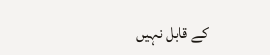کے قابل نہیں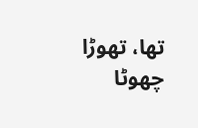تھا، تھوڑا چھوٹا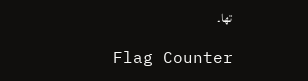تھا۔

Flag Counter